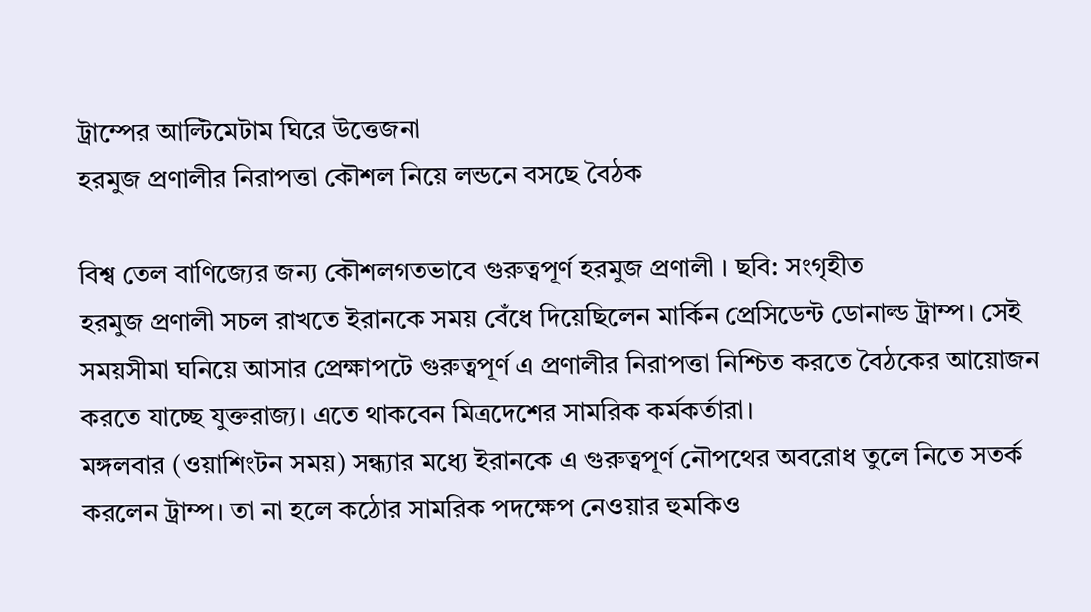ট্রাম্পের আল্টিমেটাম ঘিরে উত্তেজনা
হরমুজ প্রণালীর নিরাপত্তা কৌশল নিয়ে লন্ডনে বসছে বৈঠক

বিশ্ব তেল বাণিজ্যের জন্য কৌশলগতভাবে গুরুত্বপূর্ণ হরমুজ প্রণালী । ছবি: সংগৃহীত
হরমুজ প্রণালী সচল রাখতে ইরানকে সময় বেঁধে দিয়েছিলেন মার্কিন প্রেসিডেন্ট ডোনাল্ড ট্রাম্প। সেই সময়সীমা ঘনিয়ে আসার প্রেক্ষাপটে গুরুত্বপূর্ণ এ প্রণালীর নিরাপত্তা নিশ্চিত করতে বৈঠকের আয়োজন করতে যাচ্ছে যুক্তরাজ্য। এতে থাকবেন মিত্রদেশের সামরিক কর্মকর্তারা।
মঙ্গলবার (ওয়াশিংটন সময়) সন্ধ্যার মধ্যে ইরানকে এ গুরুত্বপূর্ণ নৌপথের অবরোধ তুলে নিতে সতর্ক করলেন ট্রাম্প। তা না হলে কঠোর সামরিক পদক্ষেপ নেওয়ার হুমকিও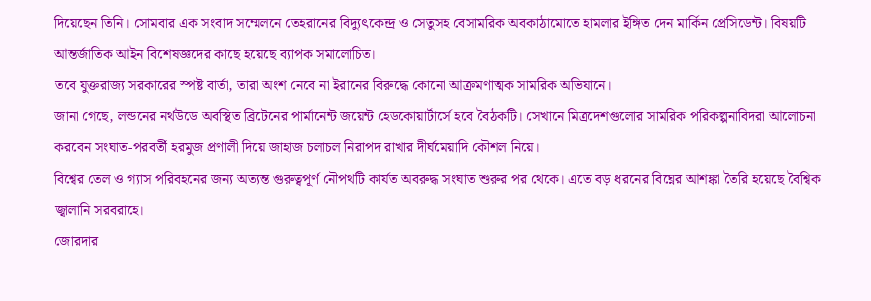দিয়েছেন তিনি। সোমবার এক সংবাদ সম্মেলনে তেহরানের বিদ্যুৎকেন্দ্র ও সেতুসহ বেসামরিক অবকাঠামোতে হামলার ইঙ্গিত দেন মার্কিন প্রেসিডেন্ট। বিষয়টি আন্তর্জাতিক আইন বিশেষজ্ঞদের কাছে হয়েছে ব্যাপক সমালোচিত।
তবে যুক্তরাজ্য সরকারের স্পষ্ট বার্তা, তারা অংশ নেবে না ইরানের বিরুদ্ধে কোনো আক্রমণাত্মক সামরিক অভিযানে।
জানা গেছে, লন্ডনের নর্থউডে অবস্থিত ব্রিটেনের পার্মানেন্ট জয়েন্ট হেডকোয়ার্টার্সে হবে বৈঠকটি। সেখানে মিত্রদেশগুলোর সামরিক পরিকল্পনাবিদরা আলোচনা করবেন সংঘাত-পরবর্তী হরমুজ প্রণালী দিয়ে জাহাজ চলাচল নিরাপদ রাখার দীর্ঘমেয়াদি কৌশল নিয়ে।
বিশ্বের তেল ও গ্যাস পরিবহনের জন্য অত্যন্ত গুরুত্বপূর্ণ নৌপথটি কার্যত অবরুদ্ধ সংঘাত শুরুর পর থেকে। এতে বড় ধরনের বিঘ্নের আশঙ্কা তৈরি হয়েছে বৈশ্বিক জ্বালানি সরবরাহে।
জোরদার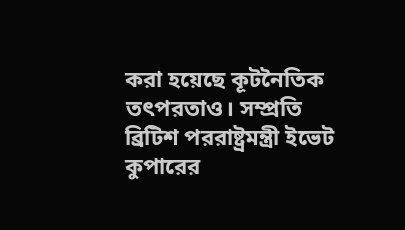করা হয়েছে কূটনৈতিক তৎপরতাও। সম্প্রতি ব্রিটিশ পররাষ্ট্রমন্ত্রী ইভেট কুপারের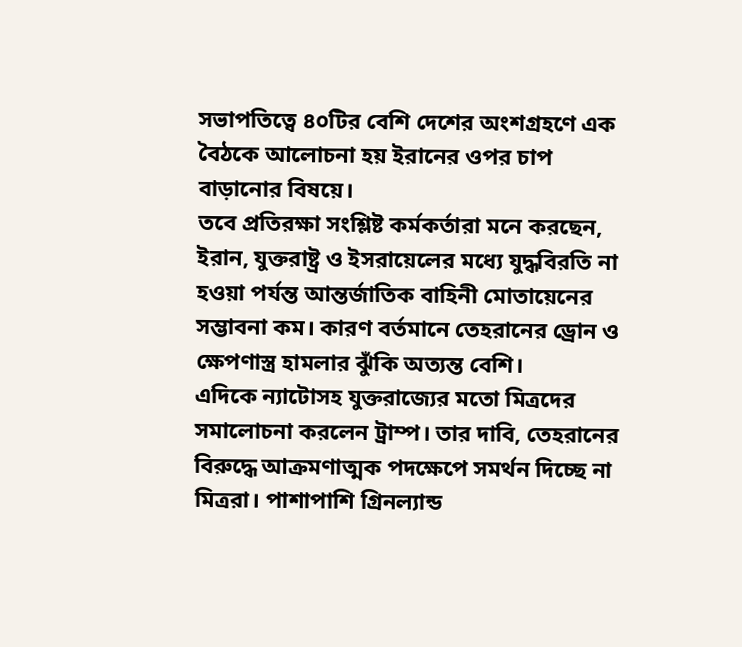সভাপতিত্বে ৪০টির বেশি দেশের অংশগ্রহণে এক বৈঠকে আলোচনা হয় ইরানের ওপর চাপ বাড়ানোর বিষয়ে।
তবে প্রতিরক্ষা সংশ্লিষ্ট কর্মকর্তারা মনে করছেন, ইরান, যুক্তরাষ্ট্র ও ইসরায়েলের মধ্যে যুদ্ধবিরতি না হওয়া পর্যন্ত আন্তর্জাতিক বাহিনী মোতায়েনের সম্ভাবনা কম। কারণ বর্তমানে তেহরানের ড্রোন ও ক্ষেপণাস্ত্র হামলার ঝুঁকি অত্যন্ত বেশি।
এদিকে ন্যাটোসহ যুক্তরাজ্যের মতো মিত্রদের সমালোচনা করলেন ট্রাম্প। তার দাবি, তেহরানের বিরুদ্ধে আক্রমণাত্মক পদক্ষেপে সমর্থন দিচ্ছে না মিত্ররা। পাশাপাশি গ্রিনল্যান্ড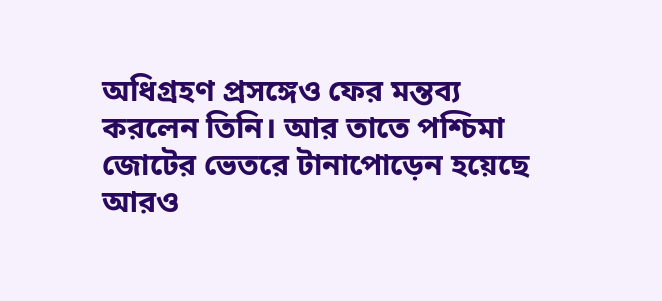অধিগ্রহণ প্রসঙ্গেও ফের মন্তব্য করলেন তিনি। আর তাতে পশ্চিমা জোটের ভেতরে টানাপোড়েন হয়েছে আরও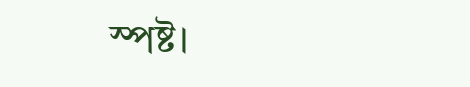স্পষ্ট।